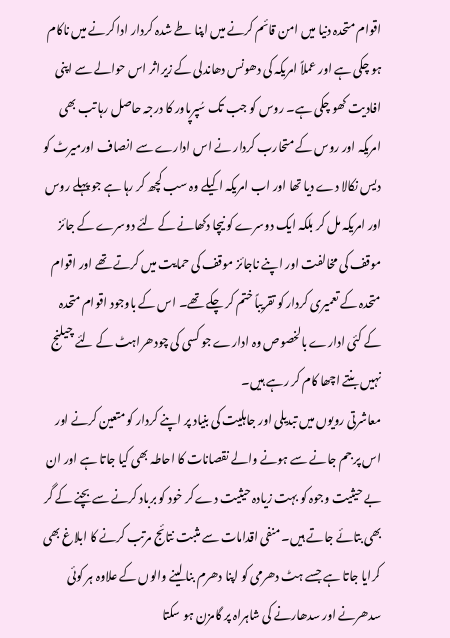اقوام متحدہ دنیا میں امن قائم کرنے میں اپنا طے شدہ کردار ادا کرنے میں ناکام ہو چکی ہے اور عملاً امریکہ کی دھونس دھاندلی کے زیراثر اس حوالے سے اپنی افادیت کھو چکی ہے۔ روس کو جب تک سُپرپاور کا درجہ حاصل رہا تب بھی امریکہ اور روس کے متحارب کردار نے اس ادارے سے انصاف اورمیرٹ کو دیس نکالا دے دیا تھا اور اب امریکہ اکیلے وہ سب کچھ کر رہا ہے جو پہلے روس اور امریکہ مل کر بلکہ ایک دوسرے کو نیچا دکھانے کے لئے دوسرے کے جائز موقف کی مخالفت اور اپنے ناجائز موقف کی حمایت میں کرتے تھے اور اقوام متحدہ کے تعمیری کردار کو تقریباً ختم کر چکے تھے۔ اس کے باوجود اقوام متحدہ کے کئی ادارے بالخصوص وہ ادارے جو کسی کی چودھراہٹ کے لئے چیلنج نہیں بنتے اچھا کام کر رہے ہیں۔
معاشرتی رویوں میں تبدیلی اور جاہلیت کی بنیاد پر اپنے کردار کو متعین کرنے اور اس پر جم جانے سے ہونے والے نقصانات کا احاطہ بھی کیا جاتا ہے اور ان بے حیثیت وجوہ کو بہت زیادہ حیثیت دے کر خود کو برباد کرنے سے بچنے کے گر بھی بتائے جاتے ہیں۔ منفی اقدامات سے مثبت نتائج مرتب کرنے کا ابلاغ بھی کرایا جاتا ہے جسے ہٹ دھرمی کو اپنا دھرم بنا لینے والوں کے علاوہ ہر کوئی سدھرنے اور سدھارنے کی شاہراہ پر گامزن ہو سکتا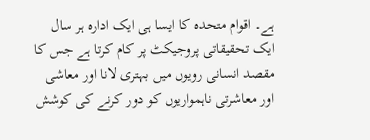ہے۔ اقوام متحدہ کا ایسا ہی ایک ادارہ ہر سال ایک تحقیقاتی پروجیکٹ پر کام کرتا ہے جس کا مقصد انسانی رویوں میں بہتری لانا اور معاشی اور معاشرتی ناہمواریوں کو دور کرنے کی کوشش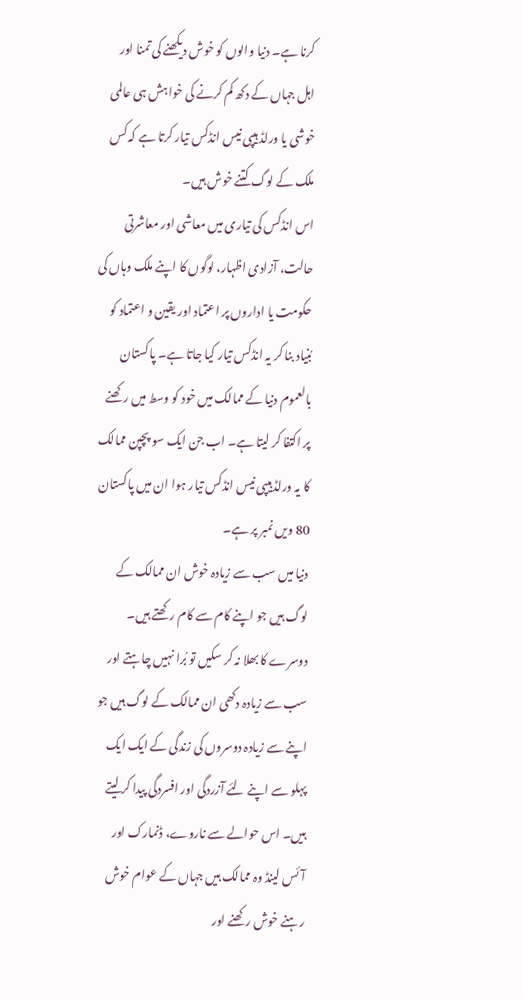کرنا ہے۔ دنیا والوں کو خوش دیکھنے کی تمنا اور اہل جہاں کے دکھ کم کرنے کی خواہش ہی عالمی خوشی یا ورلڈ ہیپی نیس انڈکس تیار کرتا ہے کہ کس ملک کے لوگ کتنے خوش ہیں۔
اس انڈکس کی تیاری میں معاشی اور معاشرتی حالت، آزادی اظہار، لوگوں کا اپنے ملک وہاں کی حکومت یا اداروں پر اعتماد اور یقین و اعتماد کو بُنیاد بنا کر یہ انڈکس تیار کیا جاتا ہے۔ پاکستان بالعموم دنیا کے ممالک میں خود کو وسط میں رکھنے پر اکتفا کر لیتا ہے۔ اب جن ایک سو پچپن ممالک کا یہ ورلڈ ہیپی نیس انڈکس تیار ہوا ان میں پاکستان 80 ویں نمبر پر ہے۔
دنیا میں سب سے زیادہ خوش ان ممالک کے لوگ ہیں جو اپنے کام سے کام رکھتے ہیں۔ دوسرے کا بھلا نہ کر سکیں تو بُرا نہیں چاہتے اور سب سے زیادہ دکھی ان ممالک کے لوگ ہیں جو اپنے سے زیادہ دوسروں کی زندگی کے ایک ایک پہلو سے اپنے لئے آزردگی اور افسردگی پیدا کر لیتے ہیں۔ اس حوالے سے ناروے، ڈنمارک اور آئس لینڈ وہ ممالک ہیں جہاں کے عوام خوش رہنے خوش رکھنے اور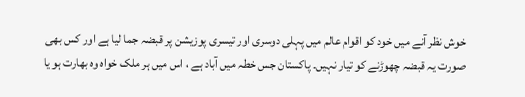خوش نظر آنے میں خود کو اقوام عالم میں پہلی دوسری اور تیسری پوزیشن پر قبضہ جما لیا ہے اور کس بھی صورت یہ قبضہ چھوڑنے کو تیار نہیں۔ پاکستان جس خطہ میں آباد ہے ، اس میں ہر ملک خواہ وہ بھارت ہو یا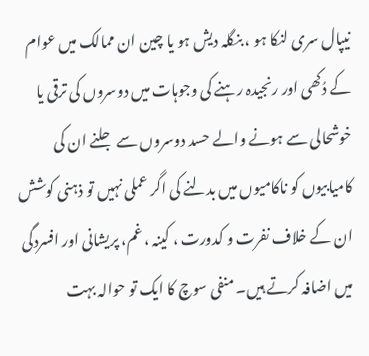نیپال سری لنکا ہو ، بنگلہ دیش ہو یا چین ان ممالک میں عوام کے دُکھی اور رنجیدہ رہنے کی وجوہات میں دوسروں کی ترقی یا خوشحالی سے ہونے والے حسد دوسروں سے جلنے ان کی کامیابیوں کو ناکامیوں میں بدلنے کی اگر عملی نہیں تو ذہنی کوشش ان کے خلاف نفرت و کدورت ، کینہ ، غم، پریشانی اور افسردگی میں اضافہ کرتے ہیں۔ منفی سوچ کا ایک تو حوالہ بہت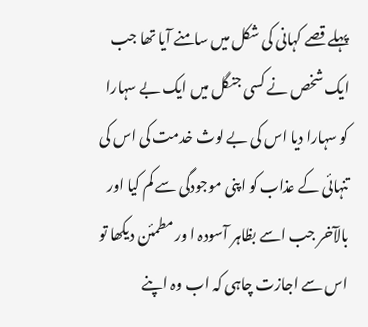پہلے قصے کہانی کی شکل میں سامنے آیا تھا جب ایک شخص نے کسی جنگل میں ایک بے سہارا کو سہارا دیا اس کی بے لوث خدمت کی اس کی تنہائی کے عذاب کو اپنی موجودگی سے کم کیا اور بالآخر جب اسے بظاہر آسودہ ا ور مطمئن دیکھا تو اس سے اجازت چاہی کہ اب وہ اپنے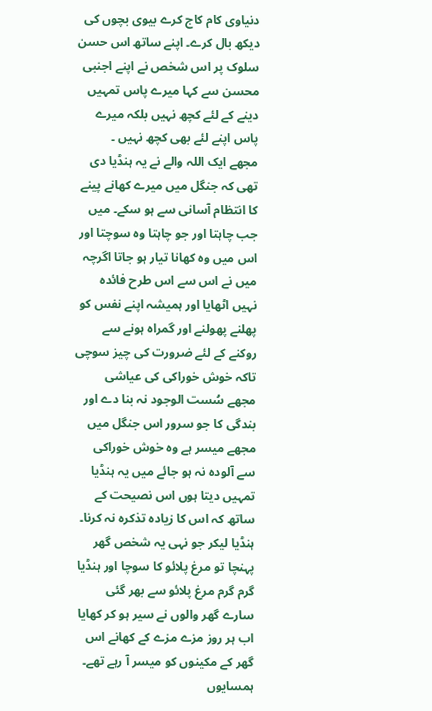دنیاوی کام کاج کرے بیوی بچوں کی دیکھ بال کرے۔ اپنے ساتھ اس حسن سلوک پر اس شخص نے اپنے اجنبی محسن سے کہا میرے پاس تمہیں دینے کے لئے کچھ نہیں بلکہ میرے پاس اپنے لئے بھی کچھ نہیں ۔
مجھے ایک اللہ والے نے یہ ہنڈیا دی تھی کہ جنگل میں میرے کھانے پینے کا انتظام آسانی سے ہو سکے۔ میں جب چاہتا اور جو چاہتا وہ سوچتا اور اس میں وہ کھانا تیار ہو جاتا اگرچہ میں نے اس سے اس طرح فائدہ نہیں اٹھایا اور ہمیشہ اپنے نفس کو پھلنے پھولنے اور گمراہ ہونے سے روکنے کے لئے ضرورت کی چیز سوچی تاکہ خوش خوراکی کی عیاشی مجھے سُست الوجود نہ بنا دے اور بندگی کا جو سرور اس جنگل میں مجھے میسر ہے وہ خوش خوراکی سے آلودہ نہ ہو جائے میں یہ ہنڈیا تمہیں دیتا ہوں اس نصیحت کے ساتھ کہ اس کا زیادہ تذکرہ نہ کرنا۔
ہنڈیا لیکر جو نہی یہ شخص گھر پہنچا تو مرغ پلائو کا سوچا اور ہنڈیا گرم گرم مرغ پلائو سے بھر گئی سارے گھر والوں نے سیر ہو کر کھایا اب ہر روز مزے مزے کے کھانے اس گھر کے مکینوں کو میسر آ رہے تھے۔ ہمسایوں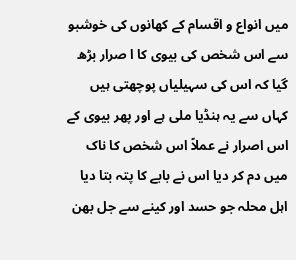میں انواع و اقسام کے کھانوں کی خوشبو سے اس شخص کی بیوی کا ا صرار بڑھ گیا کہ اس کی سہیلیاں پوچھتی ہیں کہاں سے یہ ہنڈیا ملی ہے اور پھر بیوی کے اس اصرار نے عملاً اس شخص کا ناک میں دم کر دیا اس نے بابے کا پتہ بتا دیا اہل محلہ جو حسد اور کینے سے جل بھن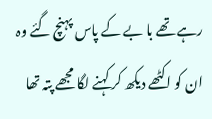رہے تھے با بے کے پاس پہنچ گئے وہ ان کو اکٹھے دیکھ کر کہنے لگا مجھے پتہ تھا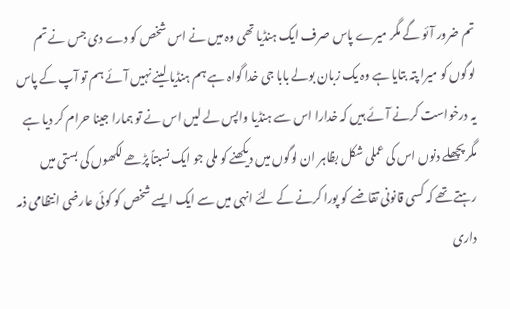تم ضرور آئو گے مگر میرے پاس صرف ایک ہنڈیا تھی وہ میں نے اس شخص کو دے دی جس نے تم لوگوں کو میرا پتہ بتایا ہے وہ یک زبان بولے بابا جی خدا گواہ ہے ہم ہنڈیا لینے نہیں آئے ہم تو آپ کے پاس یہ درخواست کرنے آئے ہیں کہ خدارا اس سے ہنڈیا واپس لے لیں اس نے تو ہمارا جینا حرام کر دیا ہے مگر پچھلے دنوں اس کی عملی شکل بظاہر ان لوگوں میں دیکھنے کو ملی جو ایک نسبتاً پڑھے لکھوں کی بستی میں رہتے تھے کہ کسی قانونی تقاضے کو پورا کرنے کے لئے انہی میں سے ایک ایسے شخص کو کوئی عارضی انتظامی ذمہ داری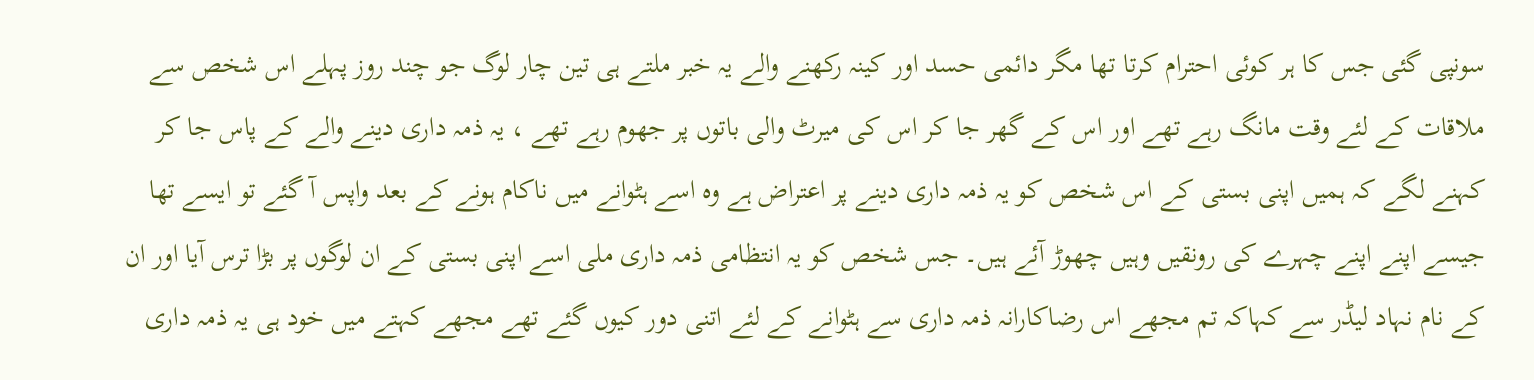سونپی گئی جس کا ہر کوئی احترام کرتا تھا مگر دائمی حسد اور کینہ رکھنے والے یہ خبر ملتے ہی تین چار لوگ جو چند روز پہلے اس شخص سے ملاقات کے لئے وقت مانگ رہے تھے اور اس کے گھر جا کر اس کی میرٹ والی باتوں پر جھوم رہے تھے ، یہ ذمہ داری دینے والے کے پاس جا کر کہنے لگے کہ ہمیں اپنی بستی کے اس شخص کو یہ ذمہ داری دینے پر اعتراض ہے وہ اسے ہٹوانے میں ناکام ہونے کے بعد واپس آ گئے تو ایسے تھا جیسے اپنے اپنے چہرے کی رونقیں وہیں چھوڑ آئے ہیں۔ جس شخص کو یہ انتظامی ذمہ داری ملی اسے اپنی بستی کے ان لوگوں پر بڑا ترس آیا اور ان کے نام نہاد لیڈر سے کہاکہ تم مجھے اس رضاکارانہ ذمہ داری سے ہٹوانے کے لئے اتنی دور کیوں گئے تھے مجھے کہتے میں خود ہی یہ ذمہ داری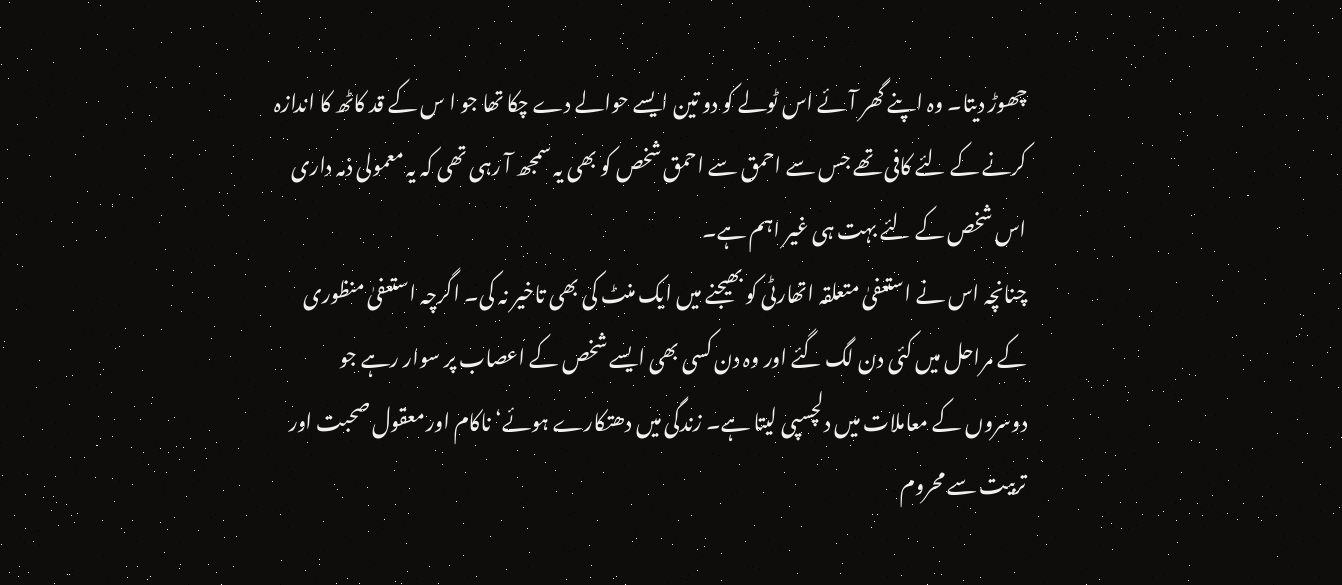چھوڑ دیتا۔ وہ اپنے گھر آئے اس ٹولے کو دو تین ایسے حوالے دے چکا تھا جو ا س کے قد کاٹھ کا اندازہ کرنے کے لئے کافی تھے جس سے احمق سے احمق شخص کو بھی یہ سمجھ آ رہی تھی کہ یہ معمولی ذمہ داری اس شخص کے لئے بہت ہی غیر اہم ہے۔
چنانچہ اس نے استعفیٰ متعلقہ اتھارٹی کو بھیجنے میں ایک منٹ کی بھی تاخیر نہ کی۔ اگرچہ استعفیٰ منظوری کے مراحل میں کئی دن لگ گئے اور وہ دن کسی بھی ایسے شخص کے اعصاب پر سوار رہے جو دوسروں کے معاملات میں دلچسپی لیتا ہے۔ زندگی میں دھتکارے ہوئے‘ ناکام اور معقول صحبت اور تربیت سے محروم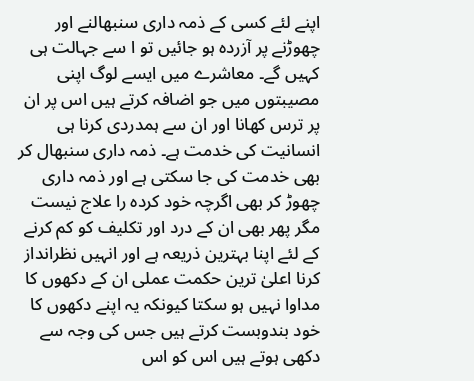اپنے لئے کسی کے ذمہ داری سنبھالنے اور چھوڑنے پر آزردہ ہو جائیں تو ا سے جہالت ہی کہیں گے۔ معاشرے میں ایسے لوگ اپنی مصیبتوں میں جو اضافہ کرتے ہیں اس پر ان پر ترس کھانا اور ان سے ہمدردی کرنا ہی انسانیت کی خدمت ہے۔ ذمہ داری سنبھال کر بھی خدمت کی جا سکتی ہے اور ذمہ داری چھوڑ کر بھی اگرچہ خود کردہ را علاج نیست مگر پھر بھی ان کے درد اور تکلیف کو کم کرنے کے لئے اپنا بہترین ذریعہ ہے اور انہیں نظرانداز کرنا اعلیٰ ترین حکمت عملی ان کے دکھوں کا مداوا نہیں ہو سکتا کیونکہ یہ اپنے دکھوں کا خود بندوبست کرتے ہیں جس کی وجہ سے دکھی ہوتے ہیں اس کو اس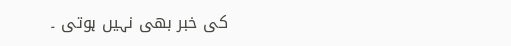کی خبر بھی نہیں ہوتی ۔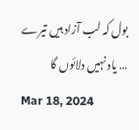بول کہ لب آزاد ہیں تیرے … یاد نہیں دلائوں گا
Mar 18, 2024